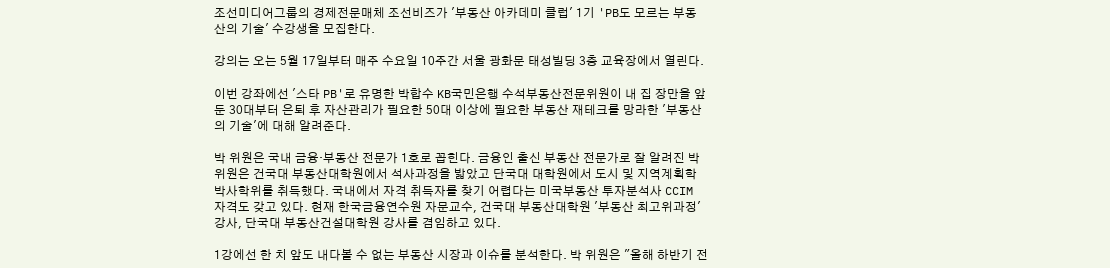조선미디어그룹의 경제전문매체 조선비즈가 '부동산 아카데미 클럽' 1기 'PB도 모르는 부동산의 기술' 수강생을 모집한다.

강의는 오는 5월 17일부터 매주 수요일 10주간 서울 광화문 태성빌딩 3층 교육장에서 열린다.

이번 강좌에선 '스타 PB'로 유명한 박합수 KB국민은행 수석부동산전문위원이 내 집 장만을 앞둔 30대부터 은퇴 후 자산관리가 필요한 50대 이상에 필요한 부동산 재테크를 망라한 '부동산의 기술'에 대해 알려준다.

박 위원은 국내 금융·부동산 전문가 1호로 꼽힌다. 금융인 출신 부동산 전문가로 잘 알려진 박 위원은 건국대 부동산대학원에서 석사과정을 밟았고 단국대 대학원에서 도시 및 지역계획학 박사학위를 취득했다. 국내에서 자격 취득자를 찾기 어렵다는 미국부동산 투자분석사 CCIM 자격도 갖고 있다. 현재 한국금융연수원 자문교수, 건국대 부동산대학원 '부동산 최고위과정' 강사, 단국대 부동산건설대학원 강사를 겸임하고 있다.

1강에선 한 치 앞도 내다볼 수 없는 부동산 시장과 이슈를 분석한다. 박 위원은 "올해 하반기 전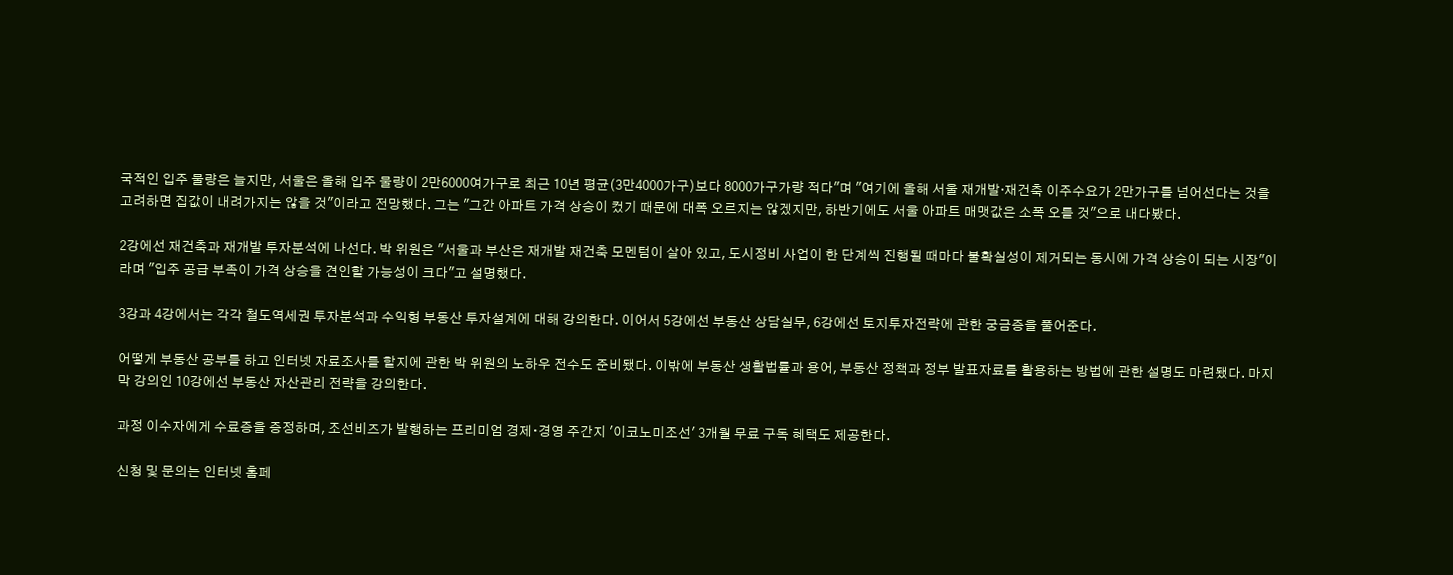국적인 입주 물량은 늘지만, 서울은 올해 입주 물량이 2만6000여가구로 최근 10년 평균(3만4000가구)보다 8000가구가량 적다"며 "여기에 올해 서울 재개발·재건축 이주수요가 2만가구를 넘어선다는 것을 고려하면 집값이 내려가지는 않을 것"이라고 전망했다. 그는 "그간 아파트 가격 상승이 컸기 때문에 대폭 오르지는 않겠지만, 하반기에도 서울 아파트 매맷값은 소폭 오를 것"으로 내다봤다.

2강에선 재건축과 재개발 투자분석에 나선다. 박 위원은 "서울과 부산은 재개발 재건축 모멘텀이 살아 있고, 도시정비 사업이 한 단계씩 진행될 때마다 불확실성이 제거되는 동시에 가격 상승이 되는 시장"이라며 "입주 공급 부족이 가격 상승을 견인할 가능성이 크다"고 설명했다.

3강과 4강에서는 각각 철도역세권 투자분석과 수익형 부동산 투자설계에 대해 강의한다. 이어서 5강에선 부동산 상담실무, 6강에선 토지투자전략에 관한 궁금증을 풀어준다.

어떻게 부동산 공부를 하고 인터넷 자료조사를 할지에 관한 박 위원의 노하우 전수도 준비됐다. 이밖에 부동산 생활법률과 용어, 부동산 정책과 정부 발표자료를 활용하는 방법에 관한 설명도 마련됐다. 마지막 강의인 10강에선 부동산 자산관리 전략을 강의한다.

과정 이수자에게 수료증을 증정하며, 조선비즈가 발행하는 프리미엄 경제∙경영 주간지 '이코노미조선' 3개월 무료 구독 혜택도 제공한다.

신청 및 문의는 인터넷 홈페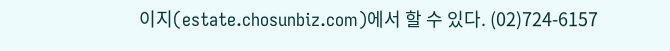이지(estate.chosunbiz.com)에서 할 수 있다. (02)724-6157